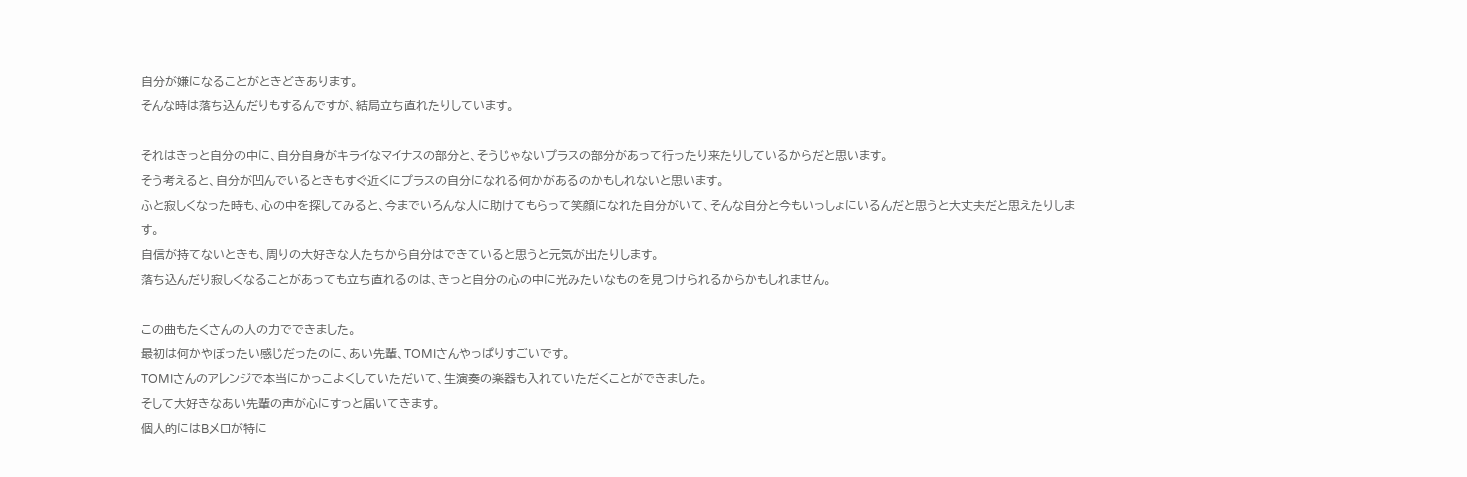自分が嫌になることがときどきあります。
そんな時は落ち込んだりもするんですが、結局立ち直れたりしています。

それはきっと自分の中に、自分自身がキライなマイナスの部分と、そうじゃないプラスの部分があって行ったり来たりしているからだと思います。
そう考えると、自分が凹んでいるときもすぐ近くにプラスの自分になれる何かがあるのかもしれないと思います。
ふと寂しくなった時も、心の中を探してみると、今までいろんな人に助けてもらって笑顔になれた自分がいて、そんな自分と今もいっしょにいるんだと思うと大丈夫だと思えたりします。
自信が持てないときも、周りの大好きな人たちから自分はできていると思うと元気が出たりします。
落ち込んだり寂しくなることがあっても立ち直れるのは、きっと自分の心の中に光みたいなものを見つけられるからかもしれません。

この曲もたくさんの人の力でできました。
最初は何かやぼったい感じだったのに、あい先輩、TOMIさんやっぱりすごいです。
TOMIさんのアレンジで本当にかっこよくしていただいて、生演奏の楽器も入れていただくことができました。
そして大好きなあい先輩の声が心にすっと届いてきます。
個人的にはBメロが特に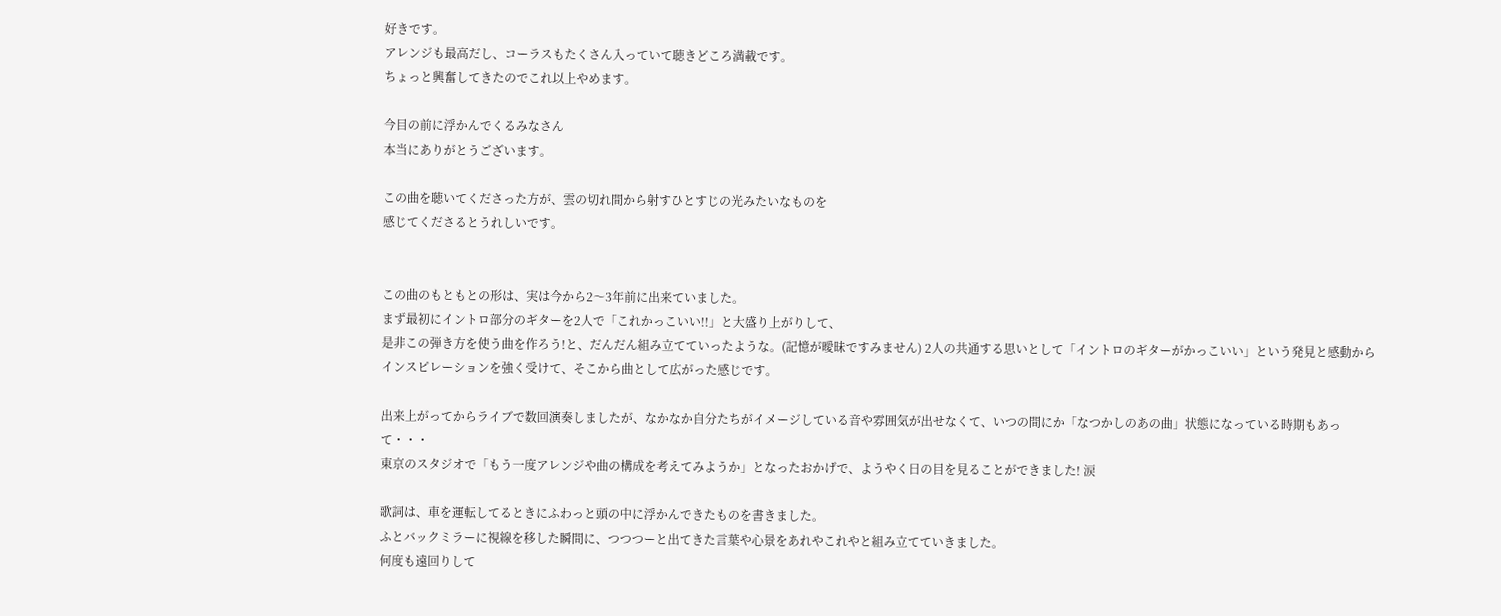好きです。
アレンジも最高だし、コーラスもたくさん入っていて聴きどころ満載です。
ちょっと興奮してきたのでこれ以上やめます。

今目の前に浮かんでくるみなさん
本当にありがとうございます。

この曲を聴いてくださった方が、雲の切れ間から射すひとすじの光みたいなものを
感じてくださるとうれしいです。


この曲のもともとの形は、実は今から2〜3年前に出来ていました。
まず最初にイントロ部分のギターを2人で「これかっこいい!!」と大盛り上がりして、
是非この弾き方を使う曲を作ろう!と、だんだん組み立てていったような。(記憶が曖昧ですみません) 2人の共通する思いとして「イントロのギターがかっこいい」という発見と感動からインスピレーションを強く受けて、そこから曲として広がった感じです。

出来上がってからライブで数回演奏しましたが、なかなか自分たちがイメージしている音や雰囲気が出せなくて、いつの間にか「なつかしのあの曲」状態になっている時期もあって・・・
東京のスタジオで「もう一度アレンジや曲の構成を考えてみようか」となったおかげで、ようやく日の目を見ることができました! 涙

歌詞は、車を運転してるときにふわっと頭の中に浮かんできたものを書きました。
ふとバックミラーに視線を移した瞬間に、つつつーと出てきた言葉や心景をあれやこれやと組み立てていきました。
何度も遠回りして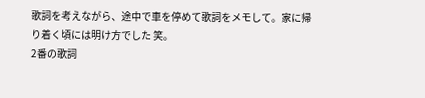歌詞を考えながら、途中で車を停めて歌詞をメモして。家に帰り着く頃には明け方でした 笑。
2番の歌詞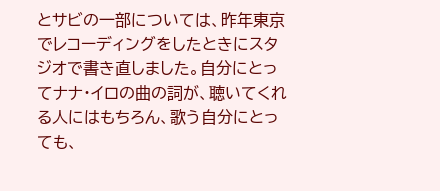とサビの一部については、昨年東京でレコーディングをしたときにスタジオで書き直しました。自分にとってナナ・イロの曲の詞が、聴いてくれる人にはもちろん、歌う自分にとっても、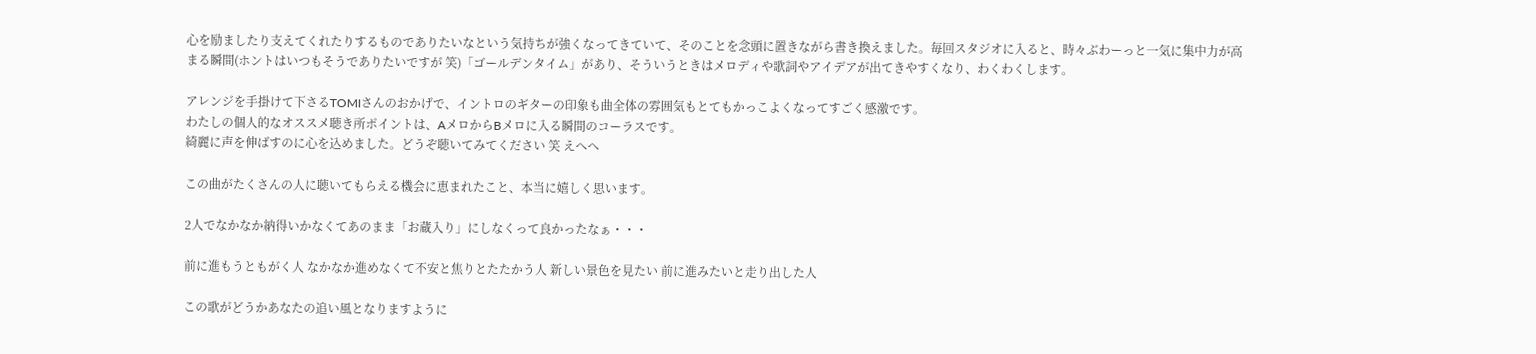心を励ましたり支えてくれたりするものでありたいなという気持ちが強くなってきていて、そのことを念頭に置きながら書き換えました。毎回スタジオに入ると、時々ぶわーっと一気に集中力が高まる瞬間(ホントはいつもそうでありたいですが 笑)「ゴールデンタイム」があり、そういうときはメロディや歌詞やアイデアが出てきやすくなり、わくわくします。

アレンジを手掛けて下さるTOMIさんのおかげで、イントロのギターの印象も曲全体の雰囲気もとてもかっこよくなってすごく感激です。
わたしの個人的なオススメ聴き所ポイントは、AメロからBメロに入る瞬間のコーラスです。
綺麗に声を伸ばすのに心を込めました。どうぞ聴いてみてください 笑 えへへ

この曲がたくさんの人に聴いてもらえる機会に恵まれたこと、本当に嬉しく思います。

2人でなかなか納得いかなくてあのまま「お蔵入り」にしなくって良かったなぁ・・・

前に進もうともがく人 なかなか進めなくて不安と焦りとたたかう人 新しい景色を見たい 前に進みたいと走り出した人

この歌がどうかあなたの追い風となりますように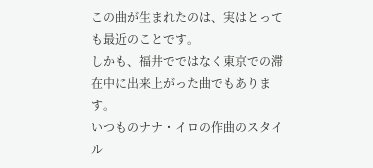この曲が生まれたのは、実はとっても最近のことです。
しかも、福井でではなく東京での滞在中に出来上がった曲でもあります。
いつものナナ・イロの作曲のスタイル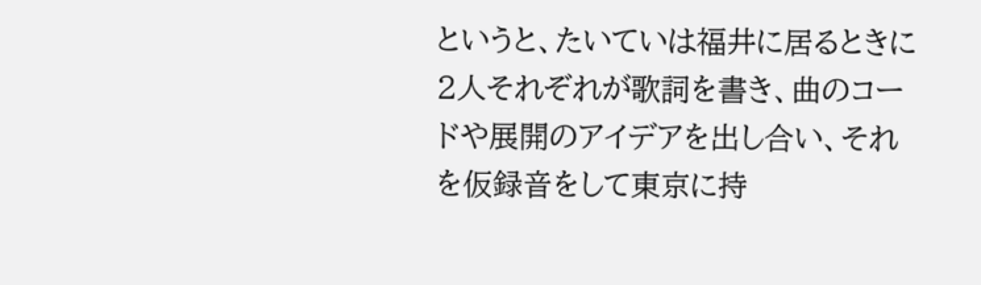というと、たいていは福井に居るときに2人それぞれが歌詞を書き、曲のコードや展開のアイデアを出し合い、それを仮録音をして東京に持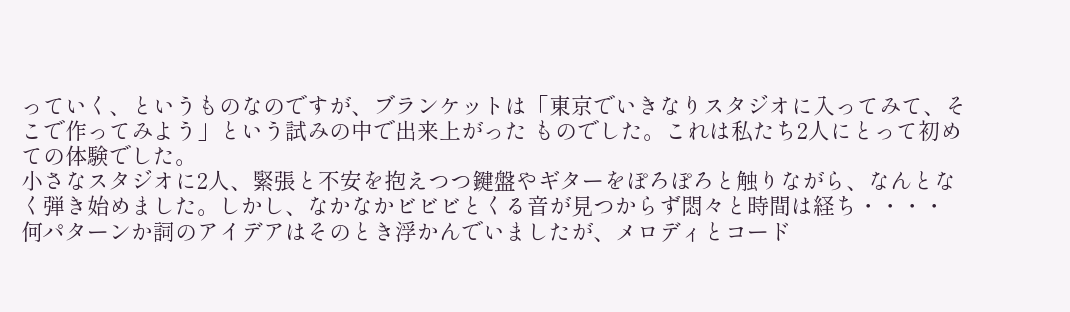っていく、というものなのですが、ブランケットは「東京でいきなりスタジオに入ってみて、そこで作ってみよう」という試みの中で出来上がった ものでした。これは私たち2人にとって初めての体験でした。
小さなスタジオに2人、緊張と不安を抱えつつ鍵盤やギターをぽろぽろと触りながら、なんとなく弾き始めました。しかし、なかなかビビビとくる音が見つからず悶々と時間は経ち・・・・
何パターンか詞のアイデアはそのとき浮かんでいましたが、メロディとコード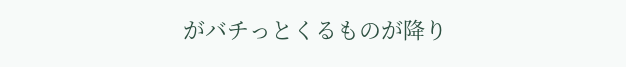がバチっとくるものが降り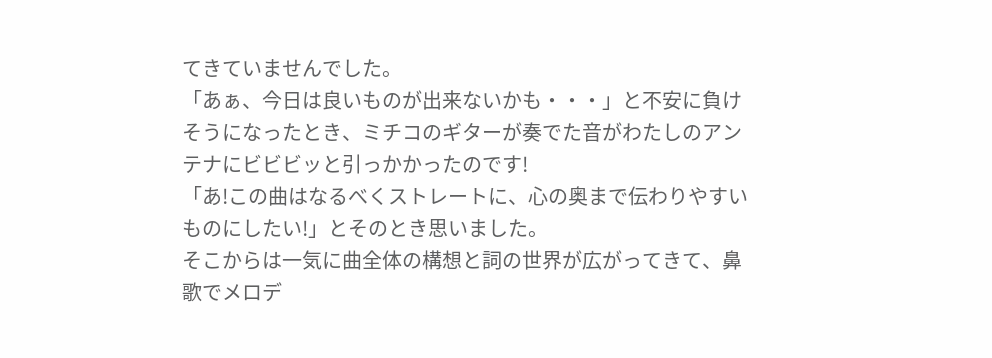てきていませんでした。
「あぁ、今日は良いものが出来ないかも・・・」と不安に負けそうになったとき、ミチコのギターが奏でた音がわたしのアンテナにビビビッと引っかかったのです!
「あ!この曲はなるべくストレートに、心の奥まで伝わりやすいものにしたい!」とそのとき思いました。
そこからは一気に曲全体の構想と詞の世界が広がってきて、鼻歌でメロデ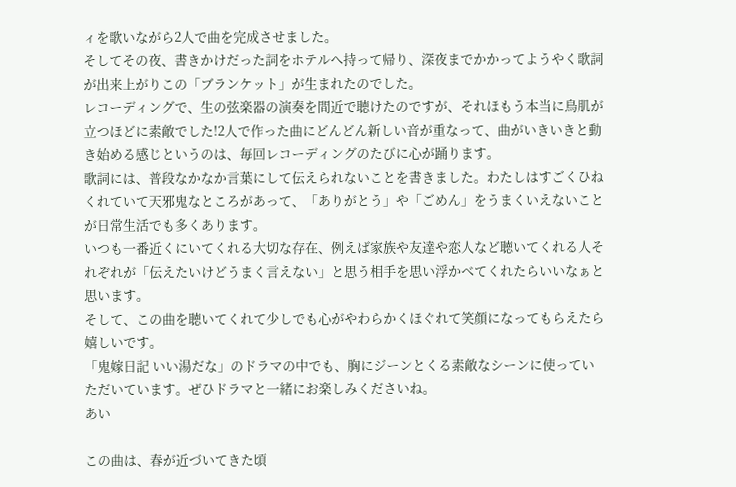ィを歌いながら2人で曲を完成させました。
そしてその夜、書きかけだった詞をホテルへ持って帰り、深夜までかかってようやく歌詞が出来上がりこの「ブランケット」が生まれたのでした。
レコーディングで、生の弦楽器の演奏を間近で聴けたのですが、それほもう本当に鳥肌が立つほどに素敵でした!2人で作った曲にどんどん新しい音が重なって、曲がいきいきと動き始める感じというのは、毎回レコーディングのたびに心が踊ります。
歌詞には、普段なかなか言葉にして伝えられないことを書きました。わたしはすごくひねくれていて天邪鬼なところがあって、「ありがとう」や「ごめん」をうまくいえないことが日常生活でも多くあります。
いつも一番近くにいてくれる大切な存在、例えば家族や友達や恋人など聴いてくれる人それぞれが「伝えたいけどうまく言えない」と思う相手を思い浮かべてくれたらいいなぁと思います。
そして、この曲を聴いてくれて少しでも心がやわらかくほぐれて笑顔になってもらえたら嬉しいです。
「鬼嫁日記 いい湯だな」のドラマの中でも、胸にジーンとくる素敵なシーンに使っていただいています。ぜひドラマと一緒にお楽しみくださいね。
あい

この曲は、春が近づいてきた頃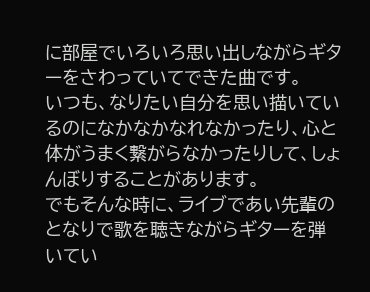に部屋でいろいろ思い出しながらギターをさわっていてできた曲です。
いつも、なりたい自分を思い描いているのになかなかなれなかったり、心と体がうまく繋がらなかったりして、しょんぼりすることがあります。
でもそんな時に、ライブであい先輩のとなりで歌を聴きながらギターを弾いてい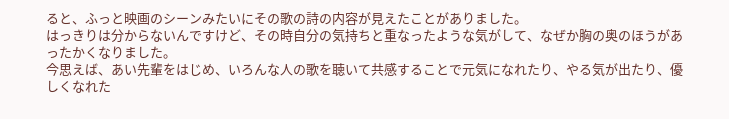ると、ふっと映画のシーンみたいにその歌の詩の内容が見えたことがありました。
はっきりは分からないんですけど、その時自分の気持ちと重なったような気がして、なぜか胸の奥のほうがあったかくなりました。
今思えば、あい先輩をはじめ、いろんな人の歌を聴いて共感することで元気になれたり、やる気が出たり、優しくなれた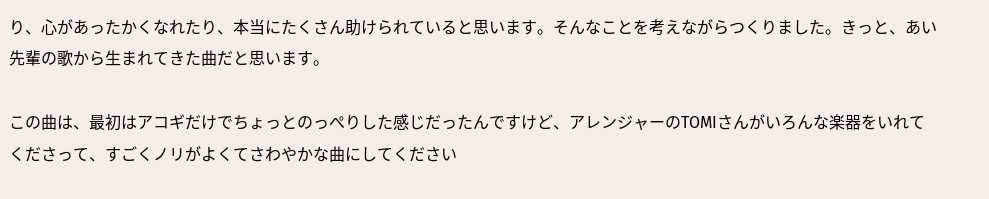り、心があったかくなれたり、本当にたくさん助けられていると思います。そんなことを考えながらつくりました。きっと、あい先輩の歌から生まれてきた曲だと思います。

この曲は、最初はアコギだけでちょっとのっぺりした感じだったんですけど、アレンジャーのTOMIさんがいろんな楽器をいれてくださって、すごくノリがよくてさわやかな曲にしてください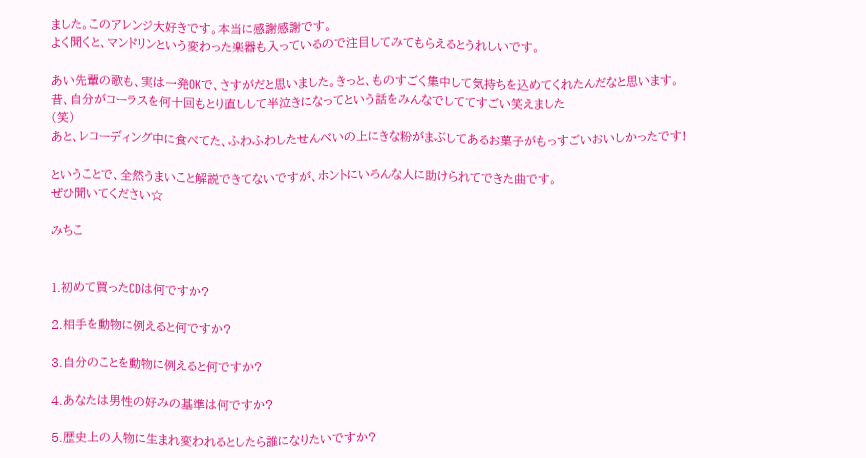ました。このアレンジ大好きです。本当に感謝感謝です。
よく聞くと、マンドリンという変わった楽器も入っているので注目してみてもらえるとうれしいです。

あい先輩の歌も、実は一発OKで、さすがだと思いました。きっと、ものすごく集中して気持ちを込めてくれたんだなと思います。
昔、自分がコーラスを何十回もとり直しして半泣きになってという話をみんなでしててすごい笑えました
(笑)
あと、レコーディング中に食べてた、ふわふわしたせんべいの上にきな粉がまぶしてあるお菓子がもっすごいおいしかったです!

ということで、全然うまいこと解説できてないですが、ホントにいろんな人に助けられてできた曲です。
ぜひ聞いてください☆

みちこ


1.初めて買ったCDは何ですか?

2.相手を動物に例えると何ですか?

3.自分のことを動物に例えると何ですか?

4.あなたは男性の好みの基準は何ですか?

5.歴史上の人物に生まれ変われるとしたら誰になりたいですか?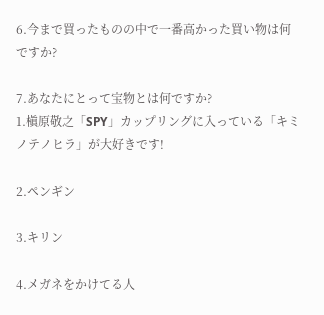6.今まで買ったものの中で一番高かった買い物は何ですか?

7.あなたにとって宝物とは何ですか?
1.槇原敬之「SPY」カップリングに入っている「キミノテノヒラ」が大好きです!

2.ペンギン

3.キリン

4.メガネをかけてる人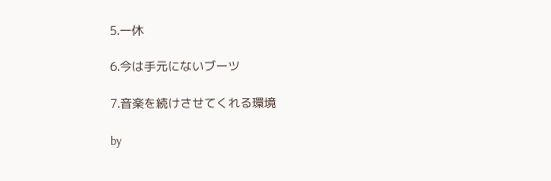5.一休

6.今は手元にないブーツ

7.音楽を続けさせてくれる環境

by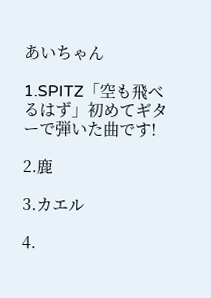あいちゃん

1.SPITZ「空も飛べるはず」初めてギターで弾いた曲です!

2.鹿

3.カエル

4.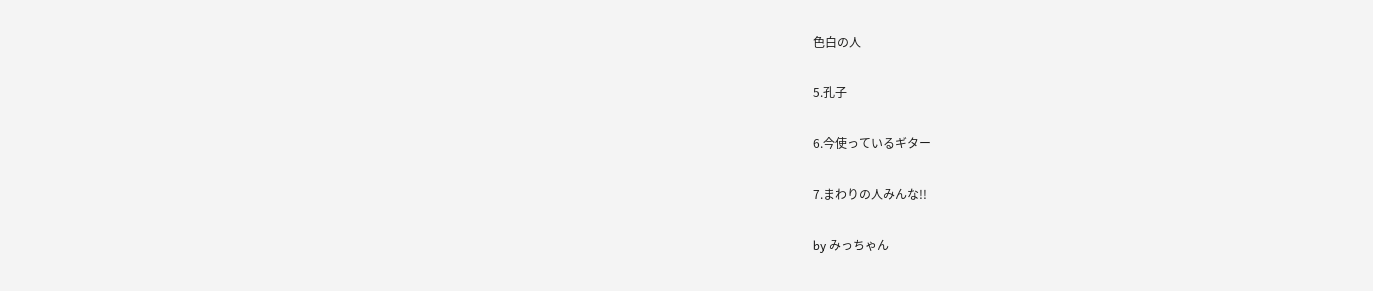色白の人

5.孔子

6.今使っているギター

7.まわりの人みんな!!

by みっちゃん